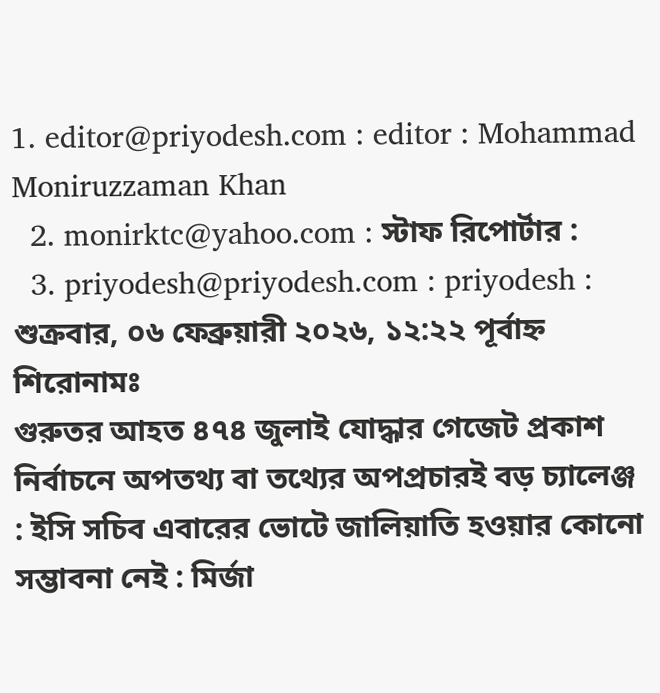1. editor@priyodesh.com : editor : Mohammad Moniruzzaman Khan
  2. monirktc@yahoo.com : স্টাফ রিপোর্টার :
  3. priyodesh@priyodesh.com : priyodesh :
শুক্রবার, ০৬ ফেব্রুয়ারী ২০২৬, ১২:২২ পূর্বাহ্ন
শিরোনামঃ
গুরুতর আহত ৪৭৪ জুলাই যোদ্ধার গেজেট প্রকাশ নির্বাচনে অপতথ্য বা তথ্যের অপপ্রচারই বড় চ্যালেঞ্জ : ইসি সচিব এবারের ভোটে জালিয়াতি হওয়ার কোনো সম্ভাবনা নেই : মির্জা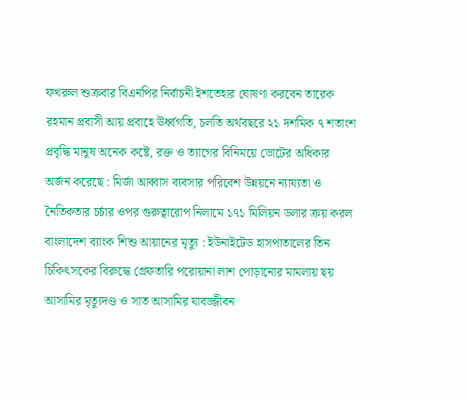ফখরুল শুক্রবার বিএনপির নির্বাচনী ইশতেহার ঘোষণা করবেন তারেক রহমান প্রবাসী আয় প্রবাহে ঊর্ধ্বগতি, চলতি অর্থবছরে ২১ দশমিক ৭ শতাংশ প্রবৃদ্ধি মানুষ অনেক কষ্টে, রক্ত ও ত্যাগের বিনিময়ে ভোটের অধিকার অর্জন করেছে : মির্জা আব্বাস ব্যবসার পরিবেশ উন্নয়নে ন্যায্যতা ও নৈতিকতার চর্চার ওপর গুরুত্বারোপ নিলামে ১৭১ মিলিয়ন ডলার ক্রয় করল বাংলাদেশ ব্যাংক শিশু আয়ানের মৃত্যু : ইউনাইটেড হাসপাতালের তিন চিকিৎসকের বিরুদ্ধে গ্রেফতারি পরোয়ানা লাশ পোড়ানোর মামলায় ছয় আসামির মৃত্যুদণ্ড ও সাত আসামির যাবজ্জীবন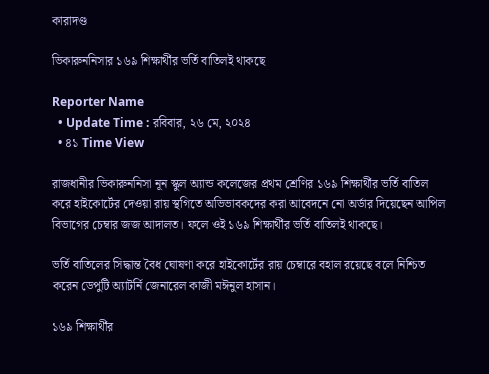কারাদণ্ড

ভিকারুননিসার ১৬৯ শিক্ষার্থীর ভর্তি বাতিলই থাকছে

Reporter Name
  • Update Time : রবিবার, ২৬ মে, ২০২৪
  • ৪১ Time View

রাজধানীর ভিকারুননিসা নূন স্কুল অ্যান্ড কলেজের প্রথম শ্রেণির ১৬৯ শিক্ষার্থীর ভর্তি বাতিল করে হাইকোর্টের দেওয়া রায় স্থগিতে অভিভাবকদের করা আবেদনে নো অর্ডার দিয়েছেন আপিল বিভাগের চেম্বার জজ আদালত। ফলে ওই ১৬৯ শিক্ষার্থীর ভর্তি বাতিলই থাকছে।

ভর্তি বাতিলের সিদ্ধান্ত বৈধ ঘোষণা করে হাইকোর্টের রায় চেম্বারে বহাল রয়েছে বলে নিশ্চিত করেন ডেপুটি অ্যাটর্নি জেনারেল কাজী মঈনুল হাসান।

১৬৯ শিক্ষার্থীর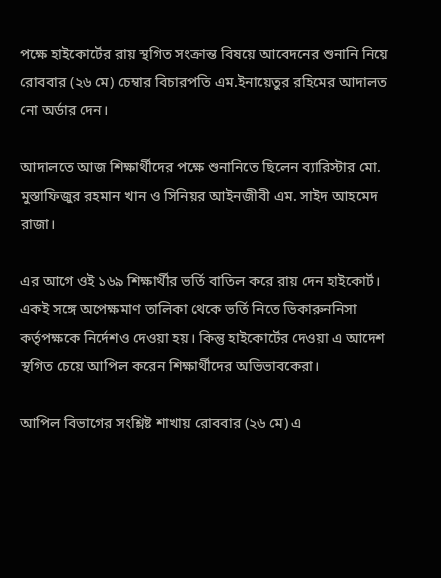পক্ষে হাইকোর্টের রায় স্থগিত সংক্রান্ত বিষয়ে আবেদনের শুনানি নিয়ে রোববার (২৬ মে) চেম্বার বিচারপতি এম.ইনায়েতুর রহিমের আদালত নো অর্ডার দেন।

আদালতে আজ শিক্ষার্থীদের পক্ষে শুনানিতে ছিলেন ব্যারিস্টার মো. মুস্তাফিজুর রহমান খান ও সিনিয়র আইনজীবী এম. সাইদ আহমেদ রাজা।

এর আগে ওই ১৬৯ শিক্ষার্থীর ভর্তি বাতিল করে রায় দেন হাইকোর্ট। একই সঙ্গে অপেক্ষমাণ তালিকা থেকে ভর্তি নিতে ভিকারুননিসা কর্তৃপক্ষকে নির্দেশও দেওয়া হয়। কিন্তু হাইকোর্টের দেওয়া এ আদেশ স্থগিত চেয়ে আপিল করেন শিক্ষার্থীদের অভিভাবকেরা।

আপিল বিভাগের সংশ্লিষ্ট শাখায় রোববার (২৬ মে) এ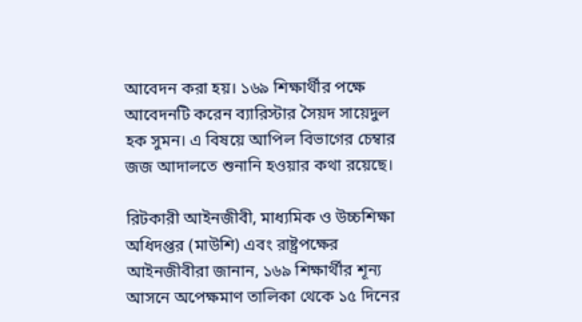আবেদন করা হয়। ১৬৯ শিক্ষার্থীর পক্ষে আবেদনটি করেন ব্যারিস্টার সৈয়দ সায়েদুল হক সুমন। এ বিষয়ে আপিল বিভাগের চেম্বার জজ আদালতে শুনানি হওয়ার কথা রয়েছে।

রিটকারী আইনজীবী, মাধ্যমিক ও উচ্চশিক্ষা অধিদপ্তর (মাউশি) এবং রাষ্ট্রপক্ষের আইনজীবীরা জানান, ১৬৯ শিক্ষার্থীর শূন্য আসনে অপেক্ষমাণ তালিকা থেকে ১৫ দিনের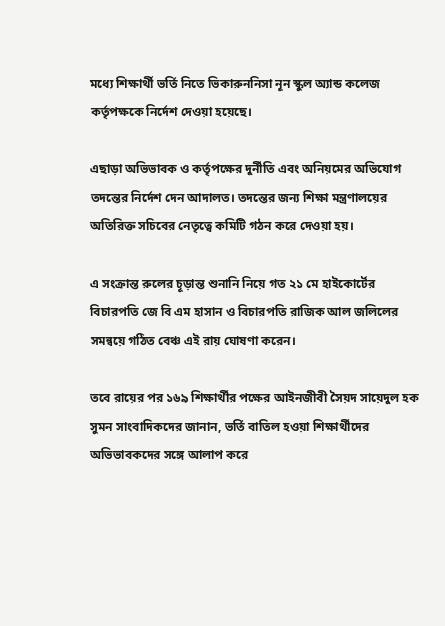মধ্যে শিক্ষার্থী ভর্তি নিতে ভিকারুননিসা নূন স্কুল অ্যান্ড কলেজ কর্তৃপক্ষকে নির্দেশ দেওয়া হয়েছে।

এছাড়া অভিভাবক ও কর্তৃপক্ষের দুর্নীতি এবং অনিয়মের অভিযোগ তদন্তের নির্দেশ দেন আদালত। তদন্তের জন্য শিক্ষা মন্ত্রণালয়ের অতিরিক্ত সচিবের নেতৃত্বে কমিটি গঠন করে দেওয়া হয়।

এ সংক্রান্ত রুলের চূড়ান্ত শুনানি নিয়ে গত ২১ মে হাইকোর্টের বিচারপতি জে বি এম হাসান ও বিচারপতি রাজিক আল জলিলের সমন্বয়ে গঠিত বেঞ্চ এই রায় ঘোষণা করেন।

তবে রায়ের পর ১৬৯ শিক্ষার্থীর পক্ষের আইনজীবী সৈয়দ সায়েদুল হক সুমন সাংবাদিকদের জানান, ভর্তি বাতিল হওয়া শিক্ষার্থীদের অভিভাবকদের সঙ্গে আলাপ করে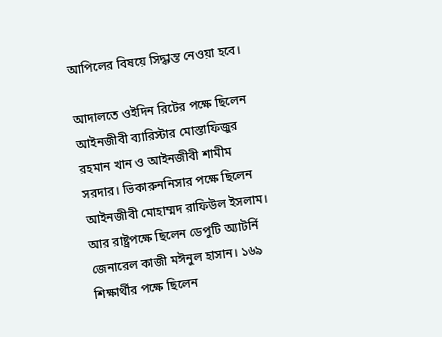আপিলের বিষয়ে সিদ্ধান্ত নেওয়া হবে।

আদালতে ওইদিন রিটের পক্ষে ছিলেন আইনজীবী ব্যারিস্টার মোস্তাফিজুর রহমান খান ও আইনজীবী শামীম সরদার। ভিকারুননিসার পক্ষে ছিলেন আইনজীবী মোহাম্মদ রাফিউল ইসলাম। আর রাষ্ট্রপক্ষে ছিলেন ডেপুটি অ্যাটর্নি জেনারেল কাজী মঈনুল হাসান। ১৬৯ শিক্ষার্থীর পক্ষে ছিলেন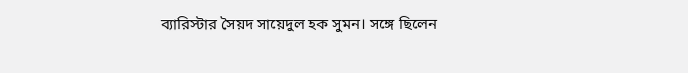ব্যারিস্টার সৈয়দ সায়েদুল হক সুমন। সঙ্গে ছিলেন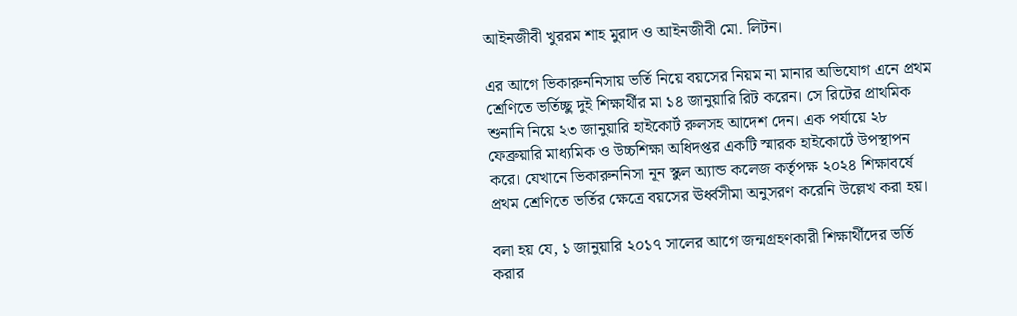আইনজীবী খুররম শাহ মুরাদ ও আইনজীবী মো. লিটন।

এর আগে ভিকারুননিসায় ভর্তি নিয়ে বয়সের নিয়ম না মানার অভিযোগ এনে প্রথম শ্রেণিতে ভর্তিচ্ছু দুই শিক্ষার্থীর মা ১৪ জানুয়ারি রিট করেন। সে রিটের প্রাথমিক শুনানি নিয়ে ২৩ জানুয়ারি হাইকোর্ট রুলসহ আদেশ দেন। এক পর্যায়ে ২৮ ফেব্রুয়ারি মাধ্যমিক ও উচ্চশিক্ষা অধিদপ্তর একটি স্মারক হাইকোর্টে উপস্থাপন করে। যেখানে ভিকারুননিসা নূন স্কুল অ্যান্ড কলেজ কর্তৃপক্ষ ২০২৪ শিক্ষাবর্ষে প্রথম শ্রেণিতে ভর্তির ক্ষেত্রে বয়সের ঊর্ধ্বসীমা অনুসরণ করেনি উল্লেখ করা হয়।

বলা হয় যে, ১ জানুয়ারি ২০১৭ সালের আগে জন্মগ্রহণকারী শিক্ষার্থীদের ভর্তি করার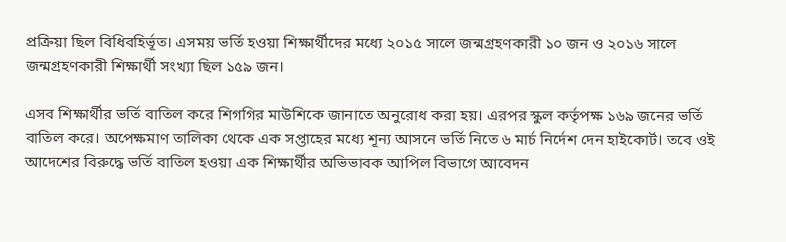প্রক্রিয়া ছিল বিধিবহির্ভূত। এসময় ভর্তি হওয়া শিক্ষার্থীদের মধ্যে ২০১৫ সালে জন্মগ্রহণকারী ১০ জন ও ২০১৬ সালে জন্মগ্রহণকারী শিক্ষার্থী সংখ্যা ছিল ১৫৯ জন।

এসব শিক্ষার্থীর ভর্তি বাতিল করে শিগগির মাউশিকে জানাতে অনুরোধ করা হয়। এরপর স্কুল কর্তৃপক্ষ ১৬৯ জনের ভর্তি বাতিল করে। অপেক্ষমাণ তালিকা থেকে এক সপ্তাহের মধ্যে শূন্য আসনে ভর্তি নিতে ৬ মার্চ নির্দেশ দেন হাইকোর্ট। তবে ওই আদেশের বিরুদ্ধে ভর্তি বাতিল হওয়া এক শিক্ষার্থীর অভিভাবক আপিল বিভাগে আবেদন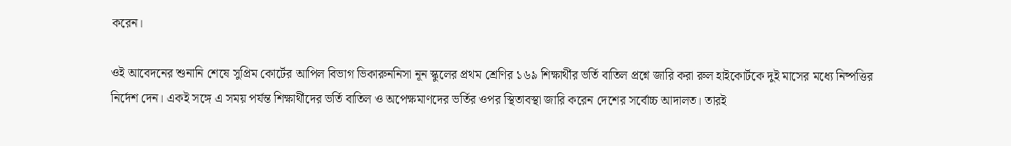করেন।

ওই আবেদনের শুনানি শেষে সুপ্রিম কোর্টের আপিল বিভাগ ভিকারুননিসা নূন স্কুলের প্রথম শ্রেণির ১৬৯ শিক্ষার্থীর ভর্তি বাতিল প্রশ্নে জারি করা রুল হাইকোর্টকে দুই মাসের মধ্যে নিষ্পত্তির নির্দেশ দেন। একই সঙ্গে এ সময় পর্যন্ত শিক্ষার্থীদের ভর্তি বাতিল ও অপেক্ষমাণদের ভর্তির ওপর স্থিতাবস্থা জারি করেন দেশের সর্বোচ্চ আদালত। তারই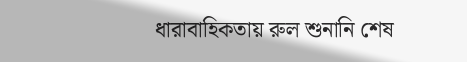ধারাবাহিকতায় রুল শুনানি শেষ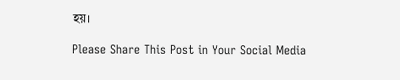হয়।

Please Share This Post in Your Social Media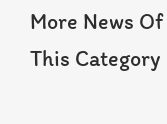More News Of This Category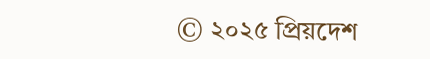© ২০২৫ প্রিয়দেশ